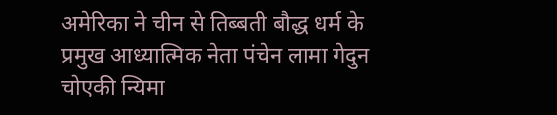अमेरिका ने चीन से तिब्बती बौद्ध धर्म के प्रमुख आध्यात्मिक नेता पंचेन लामा गेदुन चोएकी न्यिमा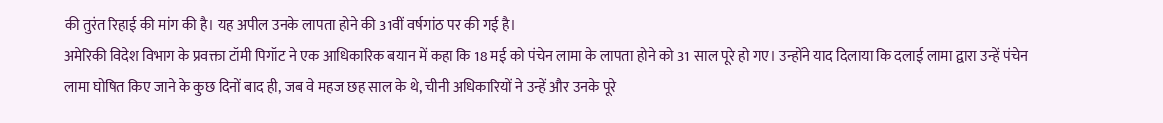की तुरंत रिहाई की मांग की है। यह अपील उनके लापता होने की 31वीं वर्षगांठ पर की गई है।
अमेरिकी विदेश विभाग के प्रवक्ता टॉमी पिगॉट ने एक आधिकारिक बयान में कहा कि 18 मई को पंचेन लामा के लापता होने को 31 साल पूरे हो गए। उन्होंने याद दिलाया कि दलाई लामा द्वारा उन्हें पंचेन लामा घोषित किए जाने के कुछ दिनों बाद ही, जब वे महज छह साल के थे, चीनी अधिकारियों ने उन्हें और उनके पूरे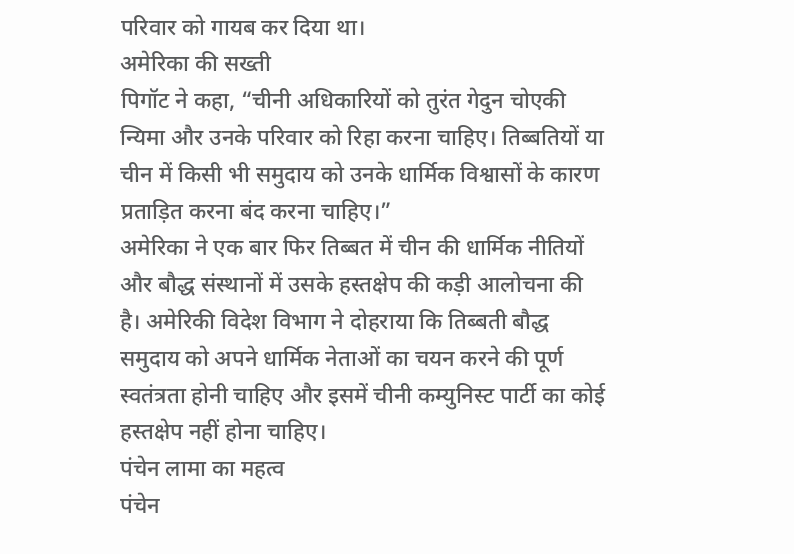परिवार को गायब कर दिया था।
अमेरिका की सख्ती
पिगॉट ने कहा, “चीनी अधिकारियों को तुरंत गेदुन चोएकी न्यिमा और उनके परिवार को रिहा करना चाहिए। तिब्बतियों या चीन में किसी भी समुदाय को उनके धार्मिक विश्वासों के कारण प्रताड़ित करना बंद करना चाहिए।”
अमेरिका ने एक बार फिर तिब्बत में चीन की धार्मिक नीतियों और बौद्ध संस्थानों में उसके हस्तक्षेप की कड़ी आलोचना की है। अमेरिकी विदेश विभाग ने दोहराया कि तिब्बती बौद्ध समुदाय को अपने धार्मिक नेताओं का चयन करने की पूर्ण स्वतंत्रता होनी चाहिए और इसमें चीनी कम्युनिस्ट पार्टी का कोई हस्तक्षेप नहीं होना चाहिए।
पंचेन लामा का महत्व
पंचेन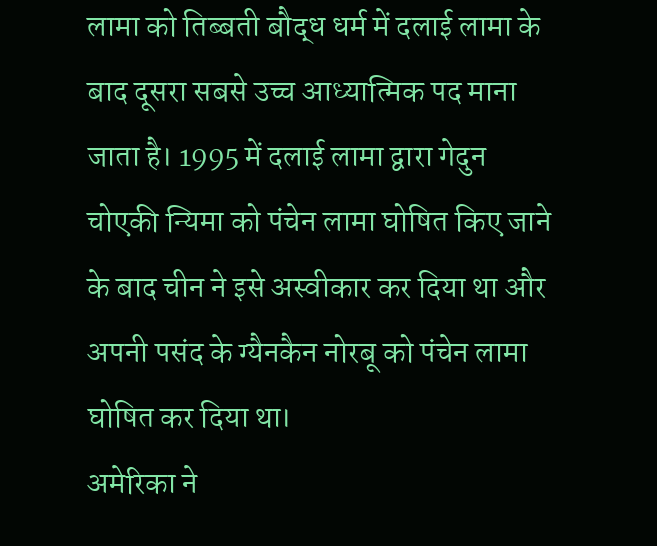लामा को तिब्बती बौद्ध धर्म में दलाई लामा के बाद दूसरा सबसे उच्च आध्यात्मिक पद माना जाता है। 1995 में दलाई लामा द्वारा गेदुन चोएकी न्यिमा को पंचेन लामा घोषित किए जाने के बाद चीन ने इसे अस्वीकार कर दिया था और अपनी पसंद के ग्यैनकैन नोरबू को पंचेन लामा घोषित कर दिया था।
अमेरिका ने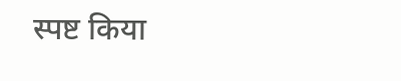स्पष्ट किया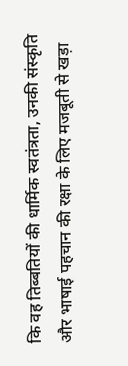कि वह तिब्बतियों की धार्मिक स्वतंत्रता, उनकी संस्कृति और भाषाई पहचान की रक्षा के लिए मजबूती से खड़ा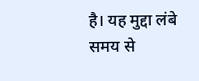है। यह मुद्दा लंबे समय से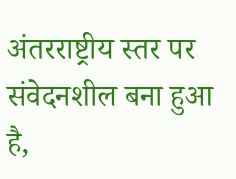अंतरराष्ट्रीय स्तर पर संवेदनशील बना हुआ है,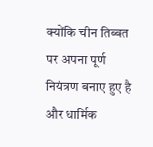क्योंकि चीन तिब्बत पर अपना पूर्ण नियंत्रण बनाए हुए है और धार्मिक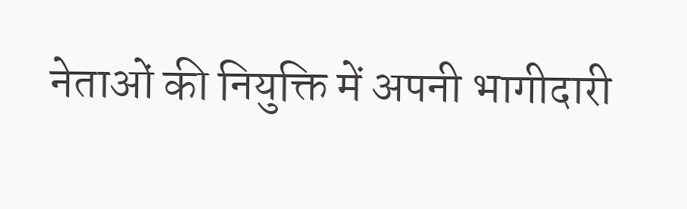नेताओं की नियुक्ति में अपनी भागीदारी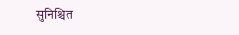सुनिश्चित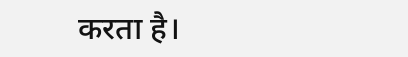करता है।